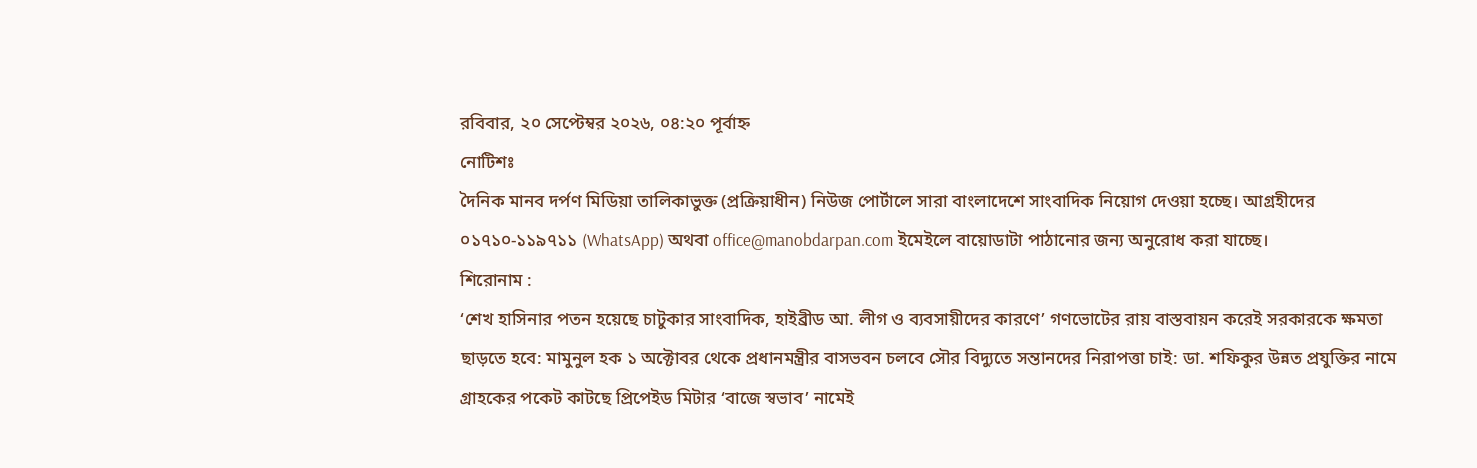রবিবার, ২০ সেপ্টেম্বর ২০২৬, ০৪:২০ পূর্বাহ্ন
নোটিশঃ
দৈনিক মানব দর্পণ মিডিয়া তালিকাভুক্ত (প্রক্রিয়াধীন) নিউজ পোর্টালে সারা বাংলাদেশে সাংবাদিক নিয়োগ দেওয়া হচ্ছে। আগ্রহীদের ০১৭১০-১১৯৭১১ (WhatsApp) অথবা office@manobdarpan.com ইমেইলে বায়োডাটা পাঠানোর জন্য অনুরোধ করা যাচ্ছে।
শিরোনাম :
‘শেখ হাসিনার পতন হয়েছে চাটুকার সাংবাদিক, হাইব্রীড আ. লীগ ও ব্যবসায়ীদের কারণে’ গণভোটের রায় বাস্তবায়ন করেই সরকারকে ক্ষমতা ছাড়তে হবে: মামুনুল হক ১ অক্টোবর থেকে প্রধানমন্ত্রীর বাসভবন চলবে সৌর বিদ্যুতে সন্তানদের নিরাপত্তা চাই: ডা. শ‌ফিকুর উন্নত প্রযুক্তির নামে গ্রাহকের পকেট কাটছে প্রিপেইড মিটার ‘বাজে স্বভাব’ নামেই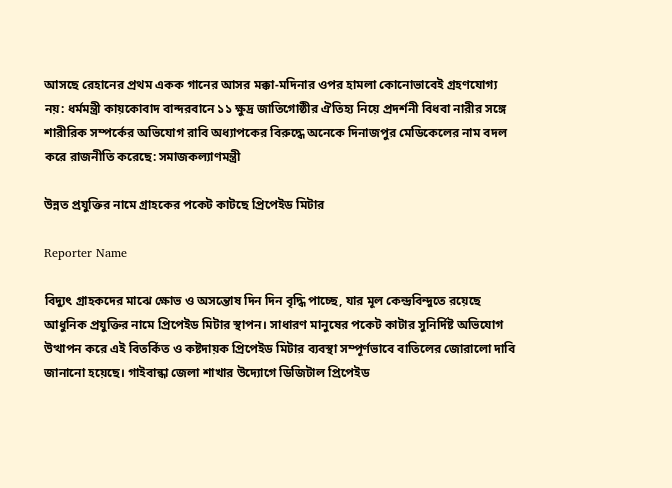আসছে রেহানের প্রথম একক গানের আসর মক্কা-মদিনার ওপর হামলা কোনোভাবেই গ্রহণযোগ্য নয়: ধর্মমন্ত্রী কায়কোবাদ বান্দরবানে ১১ ক্ষুদ্র জাতিগোষ্ঠীর ঐতিহ্য নিয়ে প্রদর্শনী বিধবা নারীর সঙ্গে শারীরিক সম্পর্কের অভিযোগ রাবি অধ্যাপকের বিরুদ্ধে অনেকে দিনাজপুর মেডিকেলের নাম বদল করে রাজনীতি করেছে: সমাজকল্যাণমন্ত্রী

উন্নত প্রযুক্তির নামে গ্রাহকের পকেট কাটছে প্রিপেইড মিটার

Reporter Name

বিদ্যুৎ গ্রাহকদের মাঝে ক্ষোভ ও অসন্তোষ দিন দিন বৃদ্ধি পাচ্ছে, যার মূল কেন্দ্রবিন্দুতে রয়েছে আধুনিক প্রযুক্তির নামে প্রিপেইড মিটার স্থাপন। সাধারণ মানুষের পকেট কাটার সুনির্দিষ্ট অভিযোগ উত্থাপন করে এই বিতর্কিত ও কষ্টদায়ক প্রিপেইড মিটার ব্যবস্থা সম্পূর্ণভাবে বাতিলের জোরালো দাবি জানানো হয়েছে। গাইবান্ধা জেলা শাখার উদ্যোগে ডিজিটাল প্রিপেইড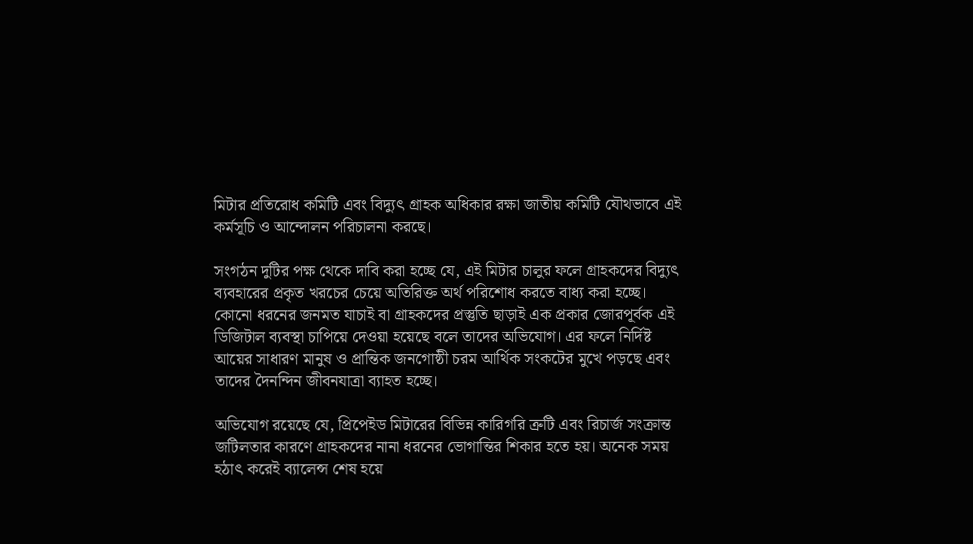মিটার প্রতিরোধ কমিটি এবং বিদ্যুৎ গ্রাহক অধিকার রক্ষা জাতীয় কমিটি যৌথভাবে এই কর্মসূচি ও আন্দোলন পরিচালনা করছে।

সংগঠন দুটির পক্ষ থেকে দাবি করা হচ্ছে যে, এই মিটার চালুর ফলে গ্রাহকদের বিদ্যুৎ ব্যবহারের প্রকৃত খরচের চেয়ে অতিরিক্ত অর্থ পরিশোধ করতে বাধ্য করা হচ্ছে। কোনো ধরনের জনমত যাচাই বা গ্রাহকদের প্রস্তুতি ছাড়াই এক প্রকার জোরপূর্বক এই ডিজিটাল ব্যবস্থা চাপিয়ে দেওয়া হয়েছে বলে তাদের অভিযোগ। এর ফলে নির্দিষ্ট আয়ের সাধারণ মানুষ ও প্রান্তিক জনগোষ্ঠী চরম আর্থিক সংকটের মুখে পড়ছে এবং তাদের দৈনন্দিন জীবনযাত্রা ব্যাহত হচ্ছে।

অভিযোগ রয়েছে যে, প্রিপেইড মিটারের বিভিন্ন কারিগরি ত্রুটি এবং রিচার্জ সংক্রান্ত জটিলতার কারণে গ্রাহকদের নানা ধরনের ভোগান্তির শিকার হতে হয়। অনেক সময় হঠাৎ করেই ব্যালেন্স শেষ হয়ে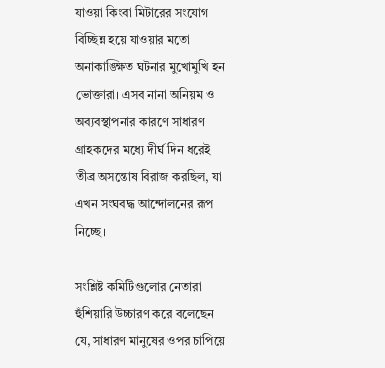যাওয়া কিংবা মিটারের সংযোগ বিচ্ছিন্ন হয়ে যাওয়ার মতো অনাকাঙ্ক্ষিত ঘটনার মুখোমুখি হন ভোক্তারা। এসব নানা অনিয়ম ও অব্যবস্থাপনার কারণে সাধারণ গ্রাহকদের মধ্যে দীর্ঘ দিন ধরেই তীব্র অসন্তোষ বিরাজ করছিল, যা এখন সংঘবদ্ধ আন্দোলনের রূপ নিচ্ছে।

সংশ্লিষ্ট কমিটিগুলোর নেতারা হুঁশিয়ারি উচ্চারণ করে বলেছেন যে, সাধারণ মানুষের ওপর চাপিয়ে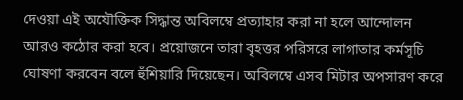দেওয়া এই অযৌক্তিক সিদ্ধান্ত অবিলম্বে প্রত্যাহার করা না হলে আন্দোলন আরও কঠোর করা হবে। প্রয়োজনে তারা বৃহত্তর পরিসরে লাগাতার কর্মসূচি ঘোষণা করবেন বলে হুঁশিয়ারি দিয়েছেন। অবিলম্বে এসব মিটার অপসারণ করে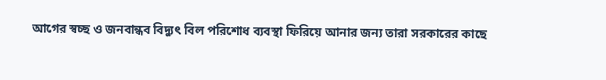আগের স্বচ্ছ ও জনবান্ধব বিদ্যুৎ বিল পরিশোধ ব্যবস্থা ফিরিয়ে আনার জন্য তারা সরকারের কাছে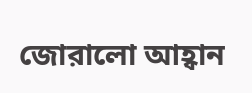জোরালো আহ্বান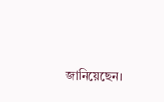জানিয়েছেন।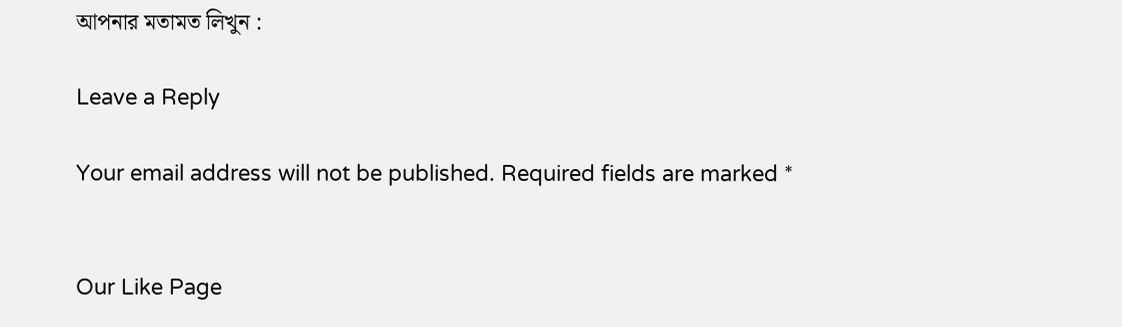আপনার মতামত লিখুন :

Leave a Reply

Your email address will not be published. Required fields are marked *


Our Like Page